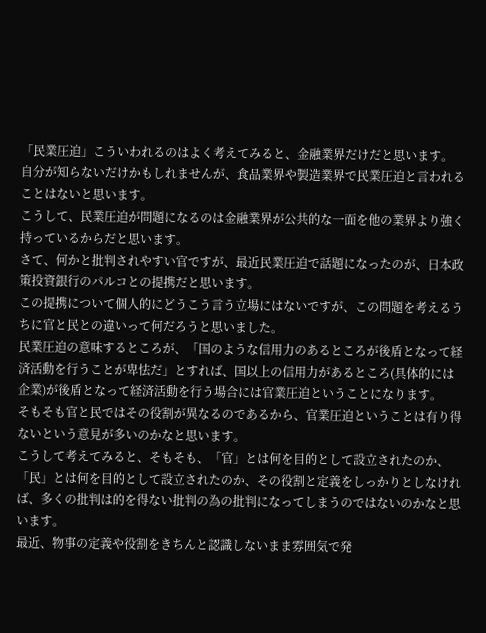「民業圧迫」こういわれるのはよく考えてみると、金融業界だけだと思います。
自分が知らないだけかもしれませんが、食品業界や製造業界で民業圧迫と言われることはないと思います。
こうして、民業圧迫が問題になるのは金融業界が公共的な一面を他の業界より強く持っているからだと思います。
さて、何かと批判されやすい官ですが、最近民業圧迫で話題になったのが、日本政策投資銀行のパルコとの提携だと思います。
この提携について個人的にどうこう言う立場にはないですが、この問題を考えるうちに官と民との違いって何だろうと思いました。
民業圧迫の意味するところが、「国のような信用力のあるところが後盾となって経済活動を行うことが卑怯だ」とすれば、国以上の信用力があるところ(具体的には企業)が後盾となって経済活動を行う場合には官業圧迫ということになります。
そもそも官と民ではその役割が異なるのであるから、官業圧迫ということは有り得ないという意見が多いのかなと思います。
こうして考えてみると、そもそも、「官」とは何を目的として設立されたのか、「民」とは何を目的として設立されたのか、その役割と定義をしっかりとしなければ、多くの批判は的を得ない批判の為の批判になってしまうのではないのかなと思います。
最近、物事の定義や役割をきちんと認識しないまま雰囲気で発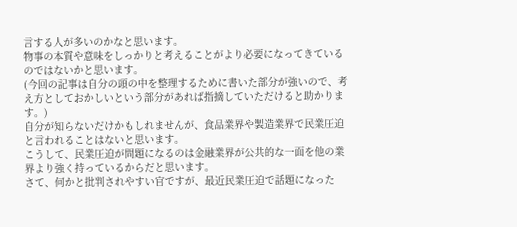言する人が多いのかなと思います。
物事の本質や意味をしっかりと考えることがより必要になってきているのではないかと思います。
(今回の記事は自分の頭の中を整理するために書いた部分が強いので、考え方としておかしいという部分があれば指摘していただけると助かります。)
自分が知らないだけかもしれませんが、食品業界や製造業界で民業圧迫と言われることはないと思います。
こうして、民業圧迫が問題になるのは金融業界が公共的な一面を他の業界より強く持っているからだと思います。
さて、何かと批判されやすい官ですが、最近民業圧迫で話題になった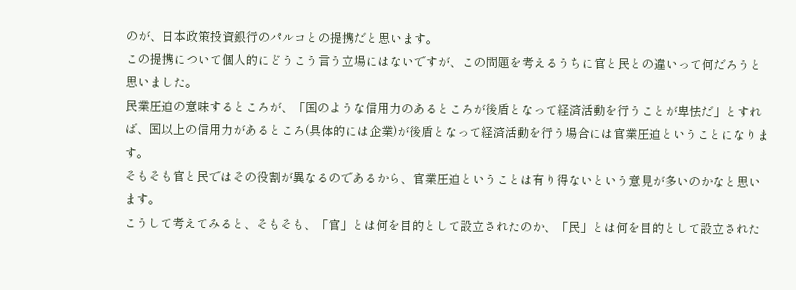のが、日本政策投資銀行のパルコとの提携だと思います。
この提携について個人的にどうこう言う立場にはないですが、この問題を考えるうちに官と民との違いって何だろうと思いました。
民業圧迫の意味するところが、「国のような信用力のあるところが後盾となって経済活動を行うことが卑怯だ」とすれば、国以上の信用力があるところ(具体的には企業)が後盾となって経済活動を行う場合には官業圧迫ということになります。
そもそも官と民ではその役割が異なるのであるから、官業圧迫ということは有り得ないという意見が多いのかなと思います。
こうして考えてみると、そもそも、「官」とは何を目的として設立されたのか、「民」とは何を目的として設立された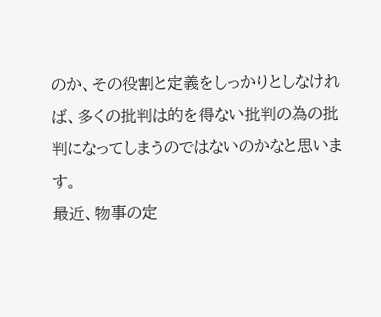のか、その役割と定義をしっかりとしなければ、多くの批判は的を得ない批判の為の批判になってしまうのではないのかなと思います。
最近、物事の定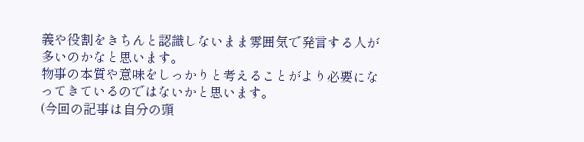義や役割をきちんと認識しないまま雰囲気で発言する人が多いのかなと思います。
物事の本質や意味をしっかりと考えることがより必要になってきているのではないかと思います。
(今回の記事は自分の頭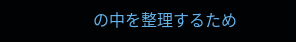の中を整理するため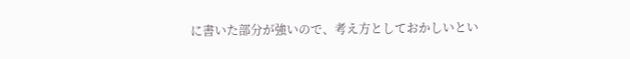に書いた部分が強いので、考え方としておかしいとい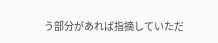う部分があれば指摘していただ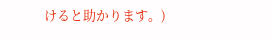けると助かります。)